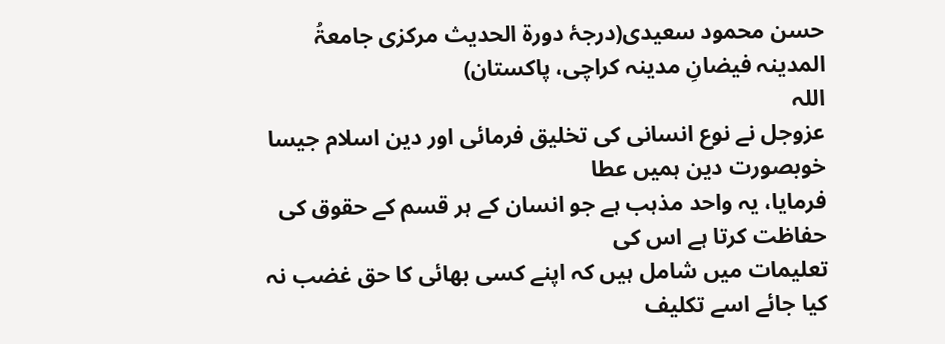حسن محمود سعیدی(درجۂ دورۃ الحدیث مرکزی جامعۃُ
المدینہ فیضانِ مدینہ کراچی، پاکستان)
اللہ
عزوجل نے نوع انسانی کی تخلیق فرمائی اور دین اسلام جیسا خوبصورت دین ہمیں عطا
فرمایا، یہ واحد مذہب ہے جو انسان کے ہر قسم کے حقوق کی حفاظت کرتا ہے اس کی
تعلیمات میں شامل ہیں کہ اپنے کسی بھائی کا حق غضب نہ کیا جائے اسے تکلیف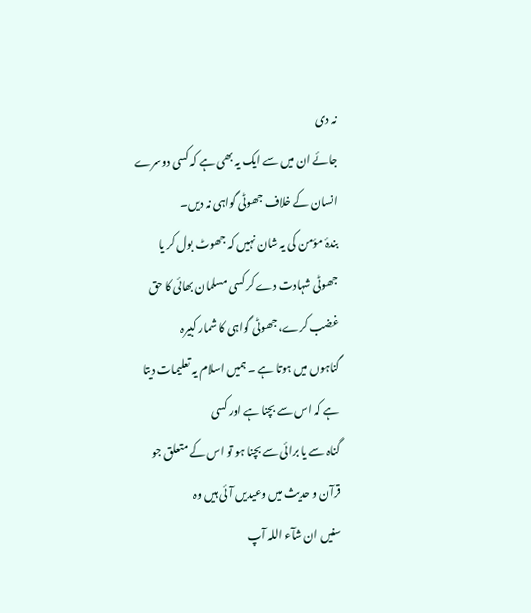نہ دی
جائے ان میں سے ایک یہ بھی ہے کہ کسی دوسرے انسان کے خلاف جھوٹی گواہی نہ دیں۔
بندۂ مؤمن کی یہ شان نہیں کہ جھوٹ بول کر یا
جھوٹی شہادت دے کر کسی مسلمان بھائی کا حق غضب کرے، جھوٹی گواہی کا شمار کبیرہ
گناہوں میں ہوتا ہے ۔ ہمیں اسلام یہ تعلیمات دیتا ہے کہ اس سے بچنا ہے اور کسی
گناہ سے یا برائی سے بچنا ہو تو اس کے متعلق جو قرآن و حدیث میں وعیدیں آئی ہیں وہ
سنیں ان شآء اللہ آپ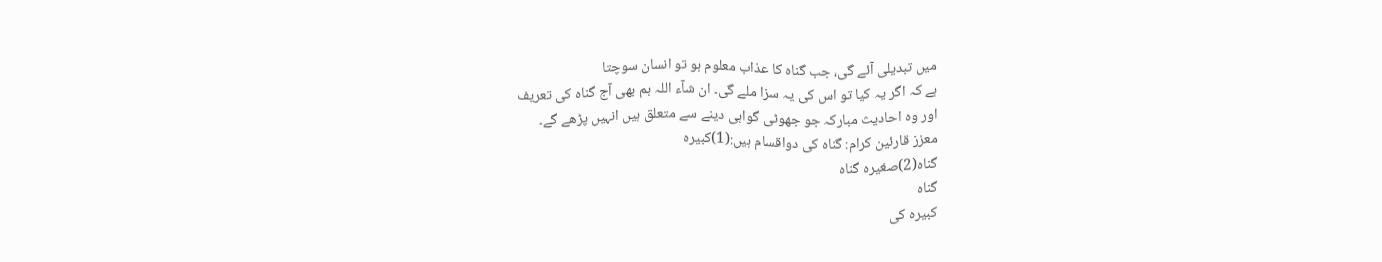میں تبدیلی آئے گی، جب گناہ کا عذاب معلوم ہو تو انسان سوچتا
ہے کہ اگر یہ کیا تو اس کی یہ سزا ملے گی۔ ان شآء اللہ ہم بھی آج گناہ کی تعریف
اور وہ احادیث مبارکہ جو جھوٹی گواہی دینے سے متعلق ہیں انہیں پڑھے گے۔
معزز قارئین کرام: گناہ کی دواقسام ہیں:(1)کبیرہ
گناہ(2)صغیرہ گناہ
گناہ
کبیرہ کی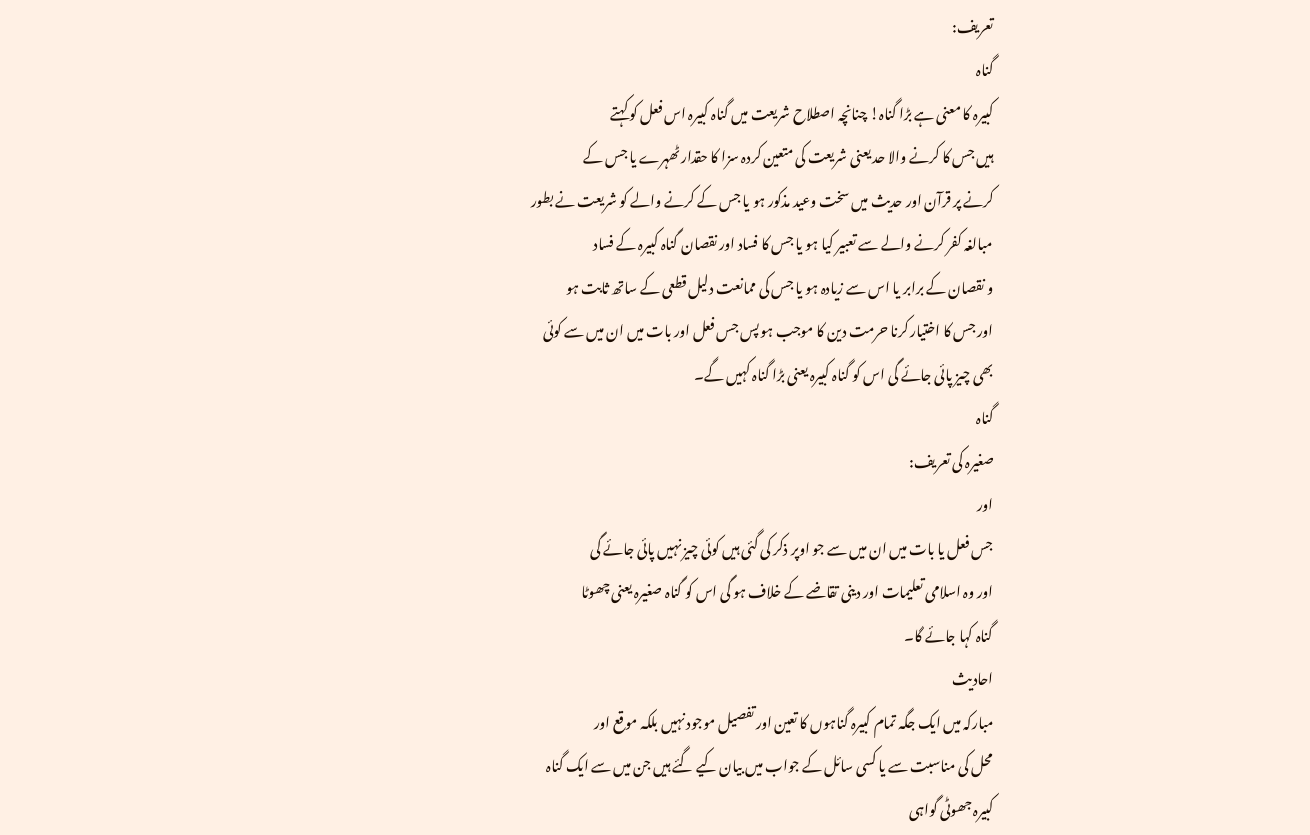تعریف:
گناہ
کبیرہ کا معنی ہے بڑا گناہ! چنانچہ اصطلاح شریعت میں گناہ کبیرہ اس فعل کو کہتے
ہیں جس کا کرنے والا حد یعنی شریعت کی متعین کردہ سزا کا حقدار ٹھہرے یا جس کے
کرنے پر قرآن اور حدیث میں سخت وعید مذکور ہو یا جس کے کرنے والے کو شریعت نے بطور
مبالغہ کفر کرنے والے سے تعبیر کیا ہو یا جس کا فساد اور نقصان گناہ کبیرہ کے فساد
و نقصان کے برابر یا اس سے زیادہ ہو یا جس کی ممانعت دلیل قطعی کے ساتھ ثابت ہو
اور جس کا اختیار کرنا حرمت دین کا موجب ہو پس جس فعل اور بات میں ان میں سے کوئی
بھی چیز پائی جائے گی اس کو گناہ کبیرہ یعنی بڑا گناہ کہیں گے۔
گناہ
صغیرہ کی تعریف:
اور
جس فعل یا بات میں ان میں سے جو اوپر ذکر کی گئی ہیں کوئی چیز نہیں پائی جائے گی
اور وہ اسلامی تعلیمات اور دینی تقاضے کے خلاف ہو گی اس کو گناہ صغیرہ یعنی چھوٹا
گناہ کہا جائے گا۔
احادیث
مبارکہ میں ایک جگہ تمام کبیرہ گناہوں کا تعین اور تفصیل موجود نہیں بلکہ موقع اور
محل کی مناسبت سے یا کسی سائل کے جواب میں بیان کیے گئے ہیں جن میں سے ایک گناہ
کبیرہ جھوٹی گواہی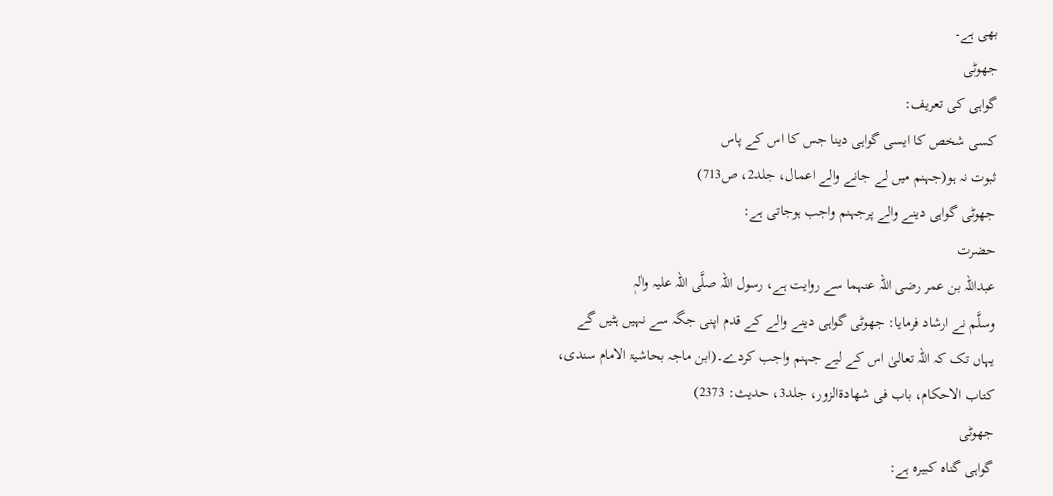بھی ہے۔
جھوٹی
گواہی کی تعریف:
کسی شخص کا ایسی گواہی دینا جس کا اس کے پاس
ثبوت نہ ہو(جہنم میں لے جانے والے اعمال، جلد2، ص713)
جھوٹی گواہی دینے والے پرجہنم واجب ہوجاتی ہے:
حضرت
عبداللہ بن عمر رضی اللہ عنہما سے روایت ہے، رسول اللہ صلَّی اللہ علیہ واٰلہٖ
وسلَّم نے ارشاد فرمایا: جھوٹی گواہی دینے والے کے قدم اپنی جگہ سے نہیں ہٹیں گے
یہاں تک کہ اللہ تعالیٰ اس کے لیے جہنم واجب کردے۔(ابن ماجہ بحاشیۃ الامام سندی،
کتاب الاحکام، باب فی شھادۃالزور، جلد3، حدیث: 2373)
جھوٹی
گواہی گناہ کبیرہ ہے: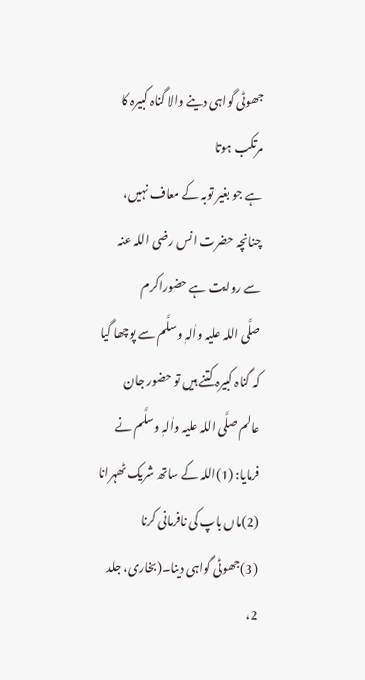جھوٹی گواہی دینے والا گناہ کبیرہ کا مرتکب ہوتا
ہے جو بغیر توبہ کے معاف نہیں، چنانچہ حضرت انس رضی اللہ عنہ سے روایت ہے حضوراکرم
صلَّی اللہ علیہ واٰلہٖ وسلَّم سے پوچھا گیا کہ گناہ کبیرہ کتنے ہیں تو حضور جان
عالم صلَّی اللہ علیہ واٰلہٖ وسلَّم نے فرمایا: (1)اللہ کے ساتھ شریک ٹھہرانا
(2)ماں باپ کی نافرمانی کرنا (3)جھوٹی گواہی دینا۔(بخاری، جلد 2،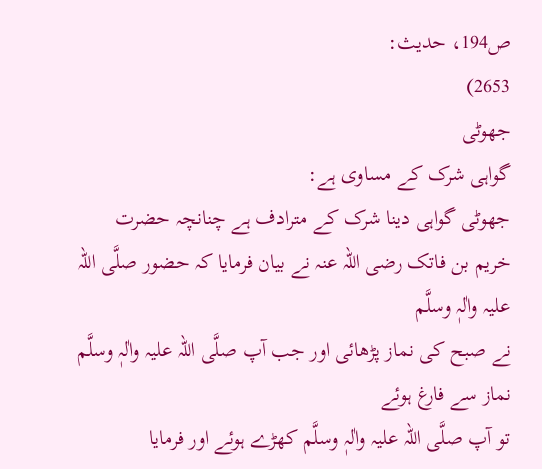ص194، حدیث:
2653)
جھوٹی
گواہی شرک کے مساوی ہے:
جھوٹی گواہی دینا شرک کے مترادف ہے چنانچہ حضرت
خریم بن فاتک رضی اللہ عنہ نے بیان فرمایا کہ حضور صلَّی اللہ علیہ واٰلہٖ وسلَّم
نے صبح کی نماز پڑھائی اور جب آپ صلَّی اللہ علیہ واٰلہٖ وسلَّم نماز سے فارغ ہوئے
تو آپ صلَّی اللہ علیہ واٰلہٖ وسلَّم کھڑے ہوئے اور فرمایا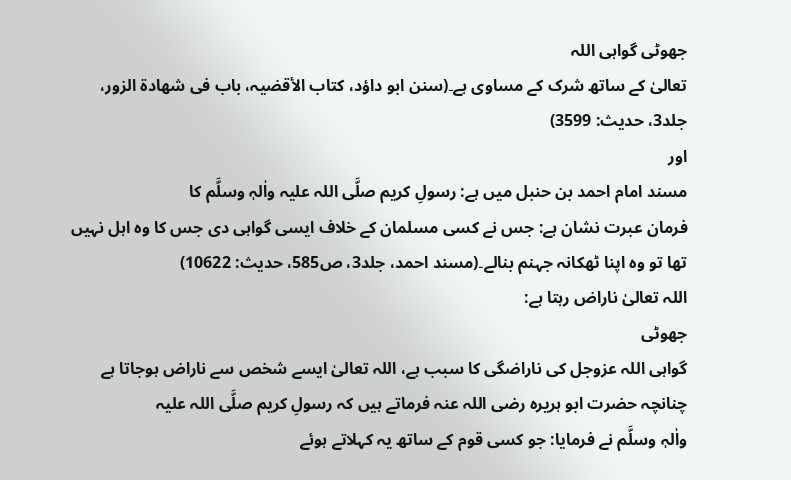جھوٹی گواہی اللہ
تعالیٰ کے ساتھ شرک کے مساوی ہے۔(سنن ابو داؤد، کتاب الأقضیہ، باب فی شھادۃ الزور،
جلد3، حدیث: 3599)
اور
مسند امام احمد بن حنبل میں ہے: رسولِ کریم صلَّی اللہ علیہ واٰلہٖ وسلَّم کا
فرمان عبرت نشان ہے: جس نے کسی مسلمان کے خلاف ایسی گواہی دی جس کا وہ اہل نہیں
تھا تو وہ اپنا ٹھکانہ جہنم بنالے۔(مسند احمد، جلد3، ص585، حدیث: 10622)
اللہ تعالیٰ ناراض رہتا ہے:
جھوٹی
گواہی اللہ عزوجل کی ناراضگی کا سبب ہے، اللہ تعالیٰ ایسے شخص سے ناراض ہوجاتا ہے
چنانچہ حضرت ابو ہریرہ رضی اللہ عنہ فرماتے ہیں کہ رسولِ کریم صلَّی اللہ علیہ
واٰلہٖ وسلَّم نے فرمایا: جو کسی قوم کے ساتھ یہ کہلاتے ہوئے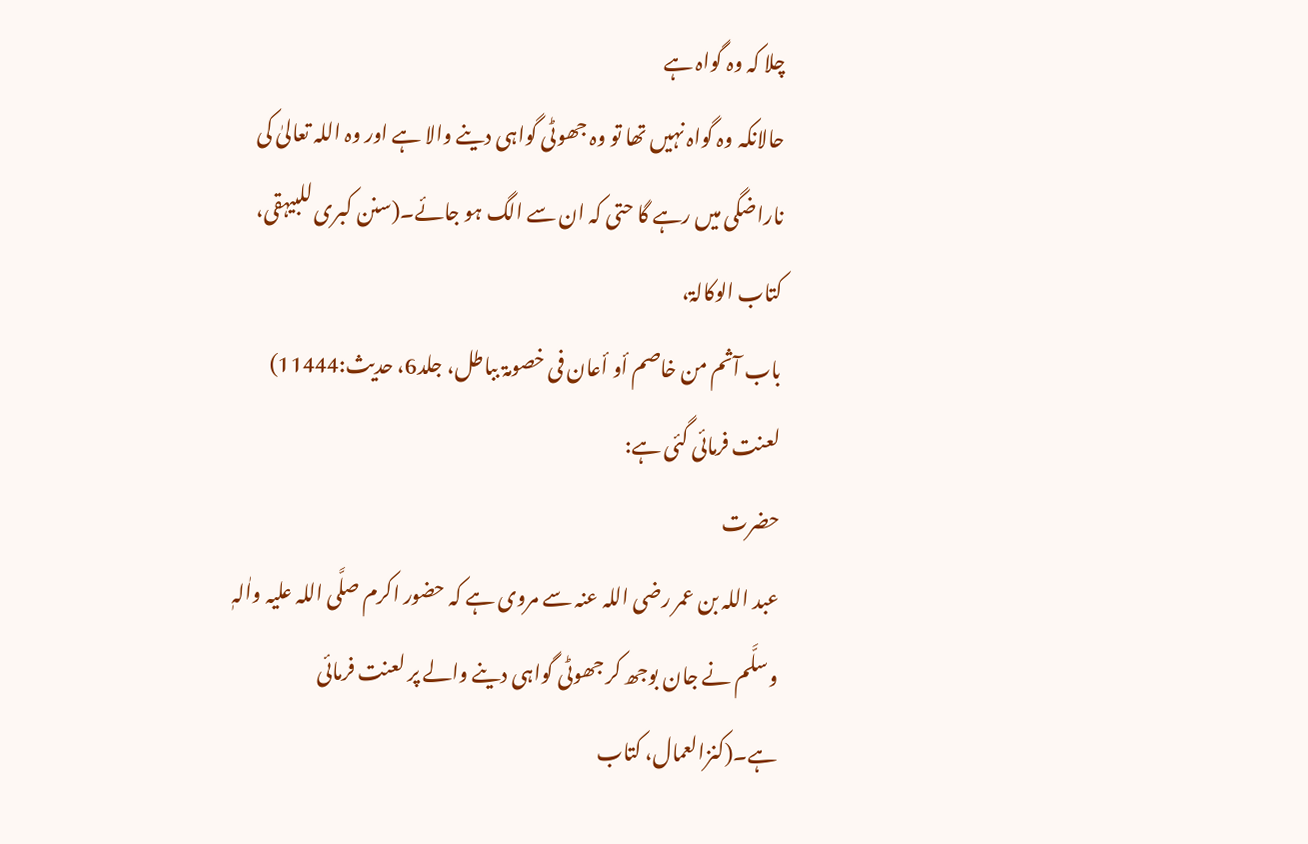چلا کہ وہ گواہ ہے
حالانکہ وہ گواہ نہیں تھا تو وہ جھوٹی گواہی دینے والا ہے اور وہ اللہ تعالیٰ کی
ناراضگی میں رہے گا حتی کہ ان سے الگ ہو جائے۔(سنن کبری للبیہقی، کتاب الوکالۃ،
باب آثم من خاصم أو أعان فی خصومۃ بباطل، جلد6، حدیث:11444)
لعنت فرمائی گئی ہے:
حضرت
عبد اللہ بن عمر رضی اللہ عنہ سے مروی ہے کہ حضور اکرم صلَّی اللہ علیہ واٰلہٖ
وسلَّم نے جان بوجھ کر جھوٹی گواہی دینے والے پر لعنت فرمائی ہے۔(کنزالعمال، کتاب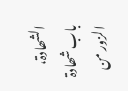الشھادۃ، باب شھادۃ الزور من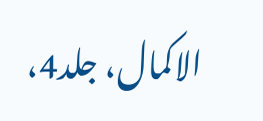الاکمال، جلد4،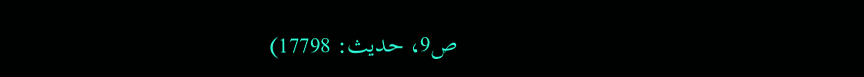ص9، حدیث: 17798)